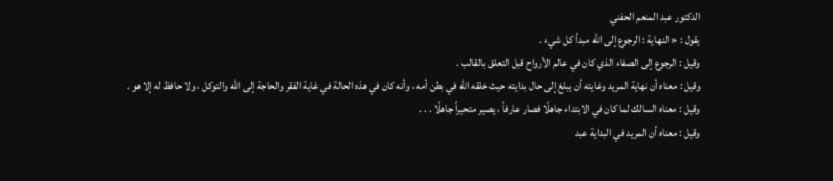الدكتور عبد المنعم الحفني
يقول : « النهاية : الرجوع إلى الله مبدأ كل شيء .
وقيل : الرجوع إلى الصفاء الذي كان في عالم الأرواح قبل التعلق بالقالب .
وقيل : معناه أن نهاية المريد وغايته أن يبلغ إلى حال بدايته حيث خلقه الله في بطن أمه ، وأنه كان في هذه الحالة في غاية الفقر والحاجة إلى الله والتوكل ، ولا حافظ له إلا هو .
وقيل : معناه السالك لما كان في الابتداء جاهلًا فصار عارفاً ، يصير متحيراً جاهلًا . . .
وقيل : معناه أن المريد في البداية عبد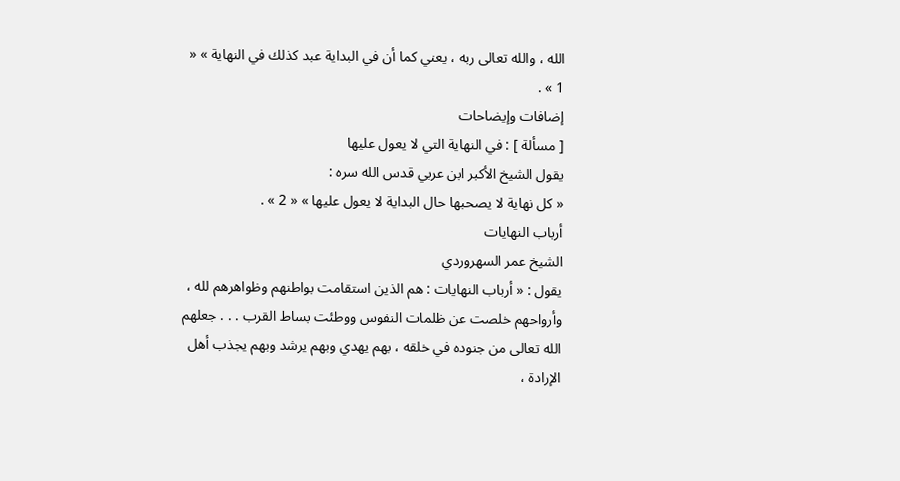الله ، والله تعالى ربه ، يعني كما أن في البداية عبد كذلك في النهاية » « 1 » .
إضافات وإيضاحات
[ مسألة ] : في النهاية التي لا يعول عليها
يقول الشيخ الأكبر ابن عربي قدس الله سره :
« كل نهاية لا يصحبها حال البداية لا يعول عليها » « 2 » .
أرباب النهايات
الشيخ عمر السهروردي
يقول : « أرباب النهايات : هم الذين استقامت بواطنهم وظواهرهم لله ، وأرواحهم خلصت عن ظلمات النفوس ووطئت بساط القرب . . . جعلهم الله تعالى من جنوده في خلقه ، بهم يهدي وبهم يرشد وبهم يجذب أهل الإرادة ،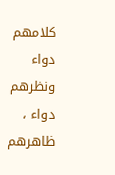كلامهم دواء ونظرهم دواء ، ظاهرهم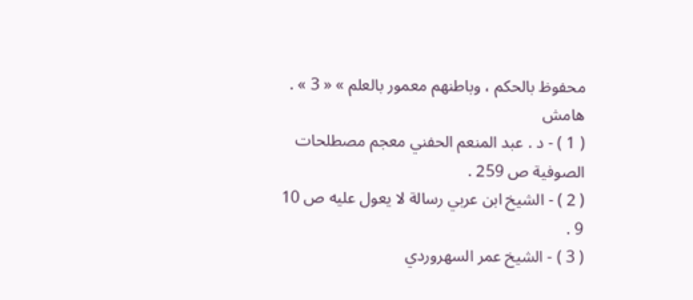محفوظ بالحكم ، وباطنهم معمور بالعلم » « 3 » .
هامش
( 1 ) - د . عبد المنعم الحفني معجم مصطلحات الصوفية ص 259 .
( 2 ) - الشيخ ابن عربي رسالة لا يعول عليه ص 10 9 .
( 3 ) - الشيخ عمر السهروردي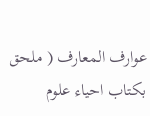عوارف المعارف ( ملحق بكتاب احياء علوم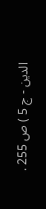الدين - ج 5 ) ص 255 .